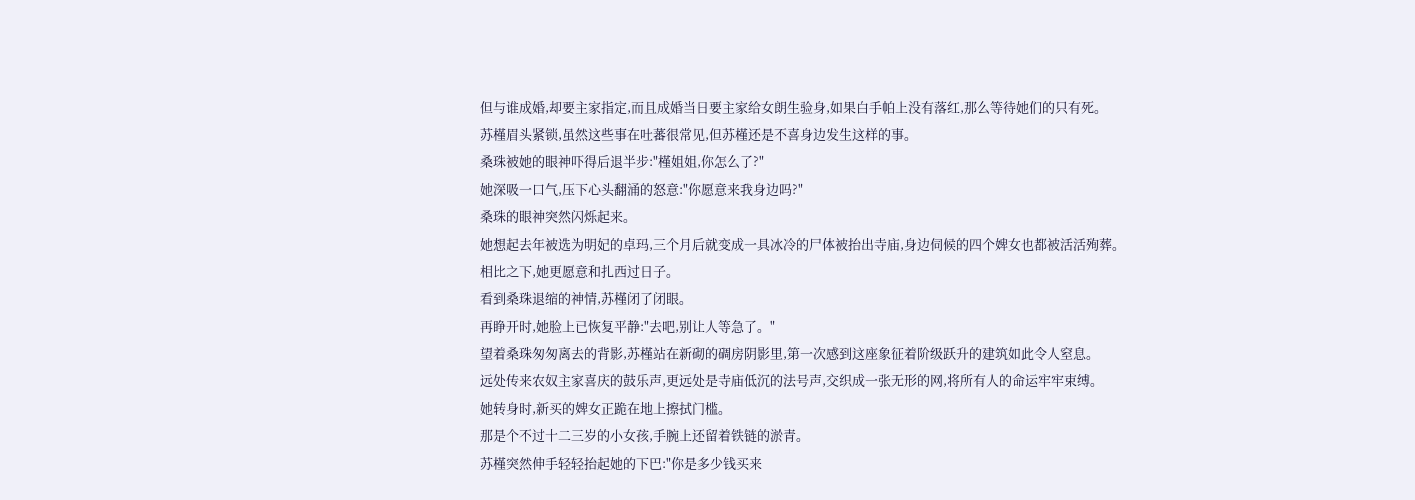但与谁成婚,却要主家指定,而且成婚当日要主家给女朗生验身,如果白手帕上没有落红,那么等待她们的只有死。
苏槿眉头紧锁,虽然这些事在吐蕃很常见,但苏槿还是不喜身边发生这样的事。
桑珠被她的眼神吓得后退半步:"槿姐姐,你怎么了?"
她深吸一口气,压下心头翻涌的怒意:"你愿意来我身边吗?"
桑珠的眼神突然闪烁起来。
她想起去年被选为明妃的卓玛,三个月后就变成一具冰冷的尸体被抬出寺庙,身边伺候的四个婢女也都被活活殉葬。
相比之下,她更愿意和扎西过日子。
看到桑珠退缩的神情,苏槿闭了闭眼。
再睁开时,她脸上已恢复平静:"去吧,别让人等急了。"
望着桑珠匆匆离去的背影,苏槿站在新砌的碉房阴影里,第一次感到这座象征着阶级跃升的建筑如此令人窒息。
远处传来农奴主家喜庆的鼓乐声,更远处是寺庙低沉的法号声,交织成一张无形的网,将所有人的命运牢牢束缚。
她转身时,新买的婢女正跪在地上擦拭门槛。
那是个不过十二三岁的小女孩,手腕上还留着铁链的淤青。
苏槿突然伸手轻轻抬起她的下巴:"你是多少钱买来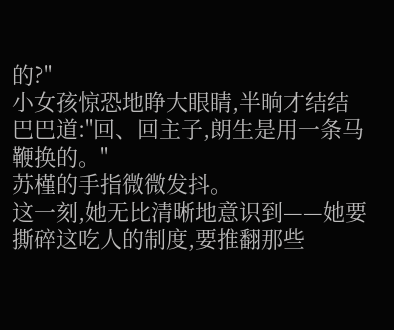的?"
小女孩惊恐地睁大眼睛,半晌才结结巴巴道:"回、回主子,朗生是用一条马鞭换的。"
苏槿的手指微微发抖。
这一刻,她无比清晰地意识到——她要撕碎这吃人的制度,要推翻那些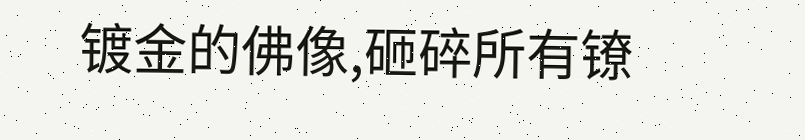镀金的佛像,砸碎所有镣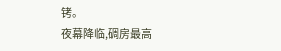铐。
夜幕降临,碉房最高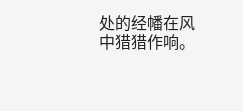处的经幡在风中猎猎作响。